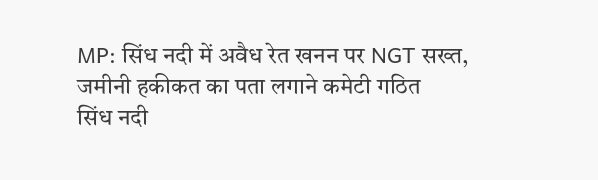MP: सिंध नदी में अवैध रेत खनन पर NGT सख्त, जमीनी हकीकत का पता लगाने कमेटी गठित
सिंध नदी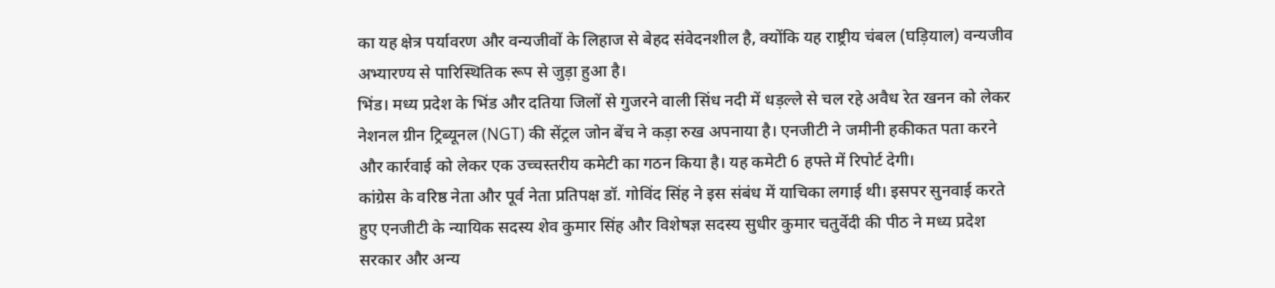का यह क्षेत्र पर्यावरण और वन्यजीवों के लिहाज से बेहद संवेदनशील है, क्योंकि यह राष्ट्रीय चंबल (घड़ियाल) वन्यजीव अभ्यारण्य से पारिस्थितिक रूप से जुड़ा हुआ है।
भिंड। मध्य प्रदेश के भिंड और दतिया जिलों से गुजरने वाली सिंध नदी में धड़ल्ले से चल रहे अवैध रेत खनन को लेकर नेशनल ग्रीन ट्रिब्यूनल (NGT) की सेंट्रल जोन बेंच ने कड़ा रुख अपनाया है। एनजीटी ने जमीनी हकीकत पता करने और कार्रवाई को लेकर एक उच्चस्तरीय कमेटी का गठन किया है। यह कमेटी 6 हफ्ते में रिपोर्ट देगी।
कांग्रेस के वरिष्ठ नेता और पूर्व नेता प्रतिपक्ष डॉ. गोविंद सिंह ने इस संबंध में याचिका लगाई थी। इसपर सुनवाई करते हुए एनजीटी के न्यायिक सदस्य शेव कुमार सिंह और विशेषज्ञ सदस्य सुधीर कुमार चतुर्वेदी की पीठ ने मध्य प्रदेश सरकार और अन्य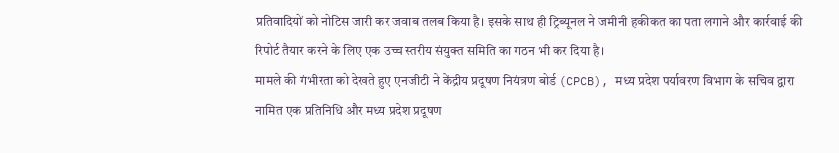प्रतिवादियों को नोटिस जारी कर जवाब तलब किया है। इसके साथ ही ट्रिब्यूनल ने जमीनी हकीकत का पता लगाने और कार्रवाई की रिपोर्ट तैयार करने के लिए एक उच्च स्तरीय संयुक्त समिति का गठन भी कर दिया है।
मामले की गंभीरता को देखते हुए एनजीटी ने केंद्रीय प्रदूषण नियंत्रण बोर्ड (CPCB), मध्य प्रदेश पर्यावरण विभाग के सचिव द्वारा नामित एक प्रतिनिधि और मध्य प्रदेश प्रदूषण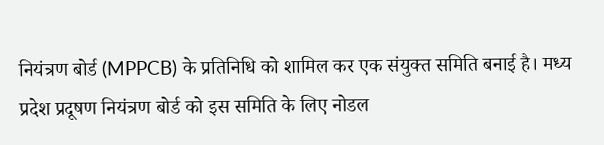नियंत्रण बोर्ड (MPPCB) के प्रतिनिधि को शामिल कर एक संयुक्त समिति बनाई है। मध्य प्रदेश प्रदूषण नियंत्रण बोर्ड को इस समिति के लिए नोडल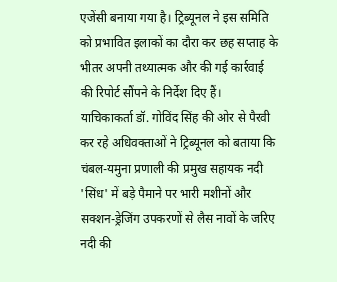एजेंसी बनाया गया है। ट्रिब्यूनल ने इस समिति को प्रभावित इलाकों का दौरा कर छह सप्ताह के भीतर अपनी तथ्यात्मक और की गई कार्रवाई की रिपोर्ट सौंपने के निर्देश दिए हैं।
याचिकाकर्ता डॉ. गोविंद सिंह की ओर से पैरवी कर रहे अधिवक्ताओं ने ट्रिब्यूनल को बताया कि चंबल-यमुना प्रणाली की प्रमुख सहायक नदी 'सिंध' में बड़े पैमाने पर भारी मशीनों और सक्शन-ड्रेजिंग उपकरणों से लैस नावों के जरिए नदी की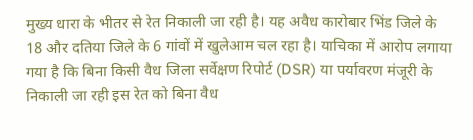मुख्य धारा के भीतर से रेत निकाली जा रही है। यह अवैध कारोबार भिंड जिले के 18 और दतिया जिले के 6 गांवों में खुलेआम चल रहा है। याचिका में आरोप लगाया गया है कि बिना किसी वैध जिला सर्वेक्षण रिपोर्ट (DSR) या पर्यावरण मंजूरी के निकाली जा रही इस रेत को बिना वैध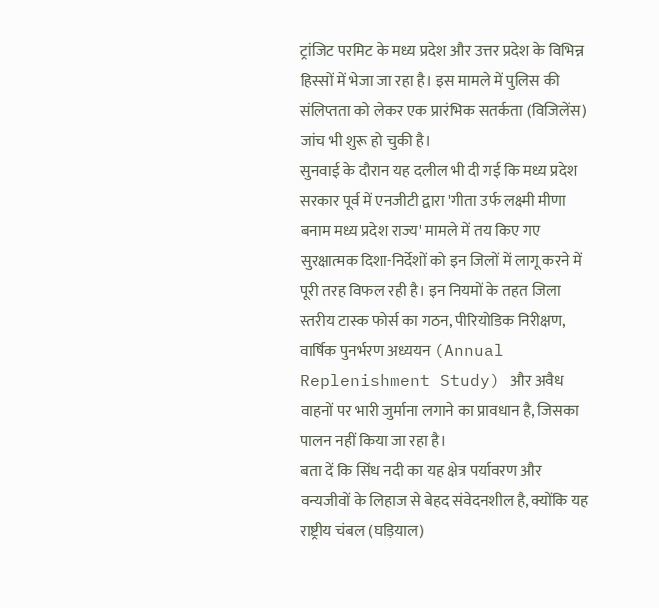ट्रांजिट परमिट के मध्य प्रदेश और उत्तर प्रदेश के विभिन्न हिस्सों में भेजा जा रहा है। इस मामले में पुलिस की संलिप्तता को लेकर एक प्रारंभिक सतर्कता (विजिलेंस) जांच भी शुरू हो चुकी है।
सुनवाई के दौरान यह दलील भी दी गई कि मध्य प्रदेश सरकार पूर्व में एनजीटी द्वारा 'गीता उर्फ लक्ष्मी मीणा बनाम मध्य प्रदेश राज्य' मामले में तय किए गए सुरक्षात्मक दिशा-निर्देशों को इन जिलों में लागू करने में पूरी तरह विफल रही है। इन नियमों के तहत जिला स्तरीय टास्क फोर्स का गठन, पीरियोडिक निरीक्षण, वार्षिक पुनर्भरण अध्ययन (Annual Replenishment Study) और अवैध वाहनों पर भारी जुर्माना लगाने का प्रावधान है, जिसका पालन नहीं किया जा रहा है।
बता दें कि सिंध नदी का यह क्षेत्र पर्यावरण और वन्यजीवों के लिहाज से बेहद संवेदनशील है, क्योंकि यह राष्ट्रीय चंबल (घड़ियाल)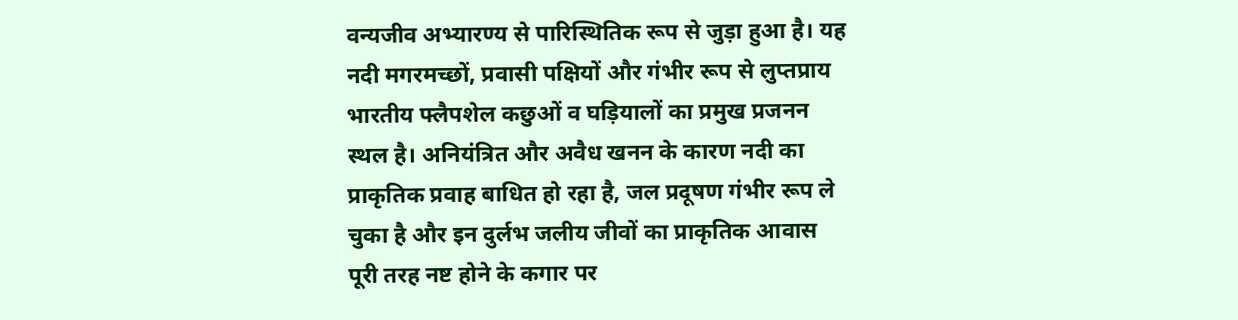वन्यजीव अभ्यारण्य से पारिस्थितिक रूप से जुड़ा हुआ है। यह नदी मगरमच्छों, प्रवासी पक्षियों और गंभीर रूप से लुप्तप्राय भारतीय फ्लैपशेल कछुओं व घड़ियालों का प्रमुख प्रजनन स्थल है। अनियंत्रित और अवैध खनन के कारण नदी का प्राकृतिक प्रवाह बाधित हो रहा है, जल प्रदूषण गंभीर रूप ले चुका है और इन दुर्लभ जलीय जीवों का प्राकृतिक आवास पूरी तरह नष्ट होने के कगार पर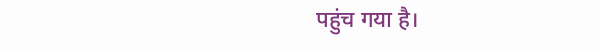पहुंच गया है।